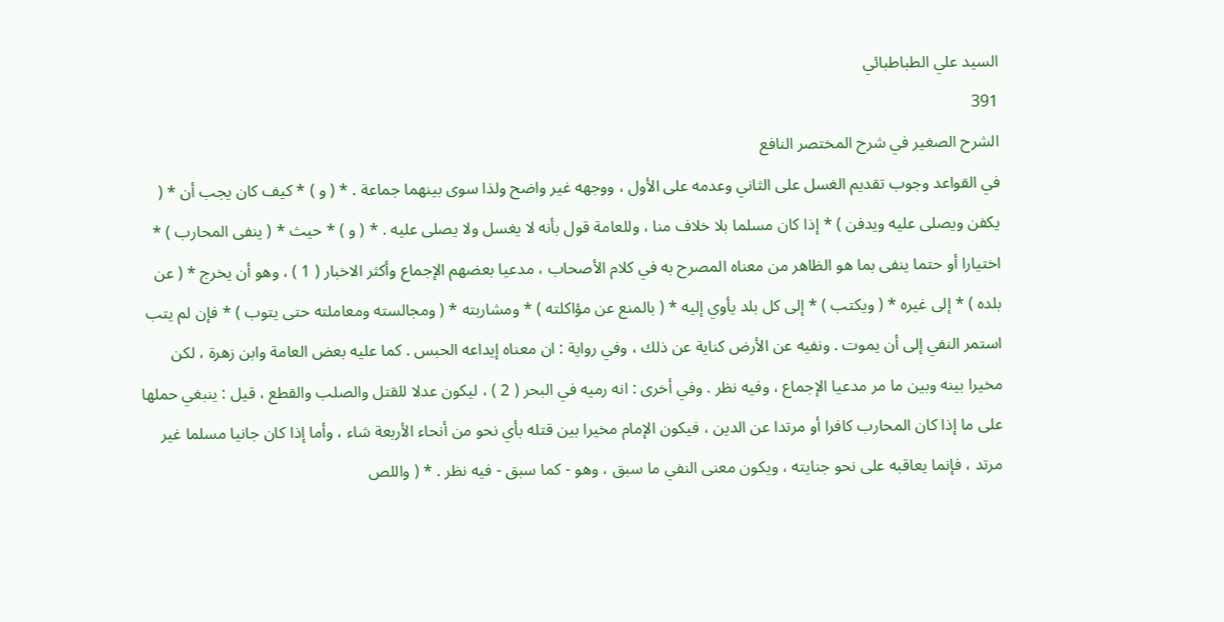السيد علي الطباطبائي
391
الشرح الصغير في شرح المختصر النافع
في القواعد وجوب تقديم الغسل على الثاني وعدمه على الأول ، ووجهه غير واضح ولذا سوى بينهما جماعة . * ( و ) * كيف كان يجب أن * ( يكفن ويصلى عليه ويدفن ) * إذا كان مسلما بلا خلاف منا ، وللعامة قول بأنه لا يغسل ولا يصلى عليه . * ( و ) * حيث * ( ينفى المحارب ) * اختيارا أو حتما ينفى بما هو الظاهر من معناه المصرح به في كلام الأصحاب ، مدعيا بعضهم الإجماع وأكثر الاخبار ( 1 ) ، وهو أن يخرج * ( عن بلده ) * إلى غيره * ( ويكتب ) * إلى كل بلد يأوي إليه * ( بالمنع عن مؤاكلته ) * ومشاربته * ( ومجالسته ومعاملته حتى يتوب ) * فإن لم يتب استمر النفي إلى أن يموت . ونفيه عن الأرض كناية عن ذلك ، وفي رواية : ان معناه إيداعه الحبس . كما عليه بعض العامة وابن زهرة ، لكن مخيرا بينه وبين ما مر مدعيا الإجماع ، وفيه نظر . وفي أخرى : انه رميه في البحر ( 2 ) ، ليكون عدلا للقتل والصلب والقطع ، قيل : ينبغي حملها على ما إذا كان المحارب كافرا أو مرتدا عن الدين ، فيكون الإمام مخيرا بين قتله بأي نحو من أنحاء الأربعة شاء ، وأما إذا كان جانيا مسلما غير مرتد ، فإنما يعاقبه على نحو جنايته ، ويكون معنى النفي ما سبق ، وهو - كما سبق - فيه نظر . * ( واللص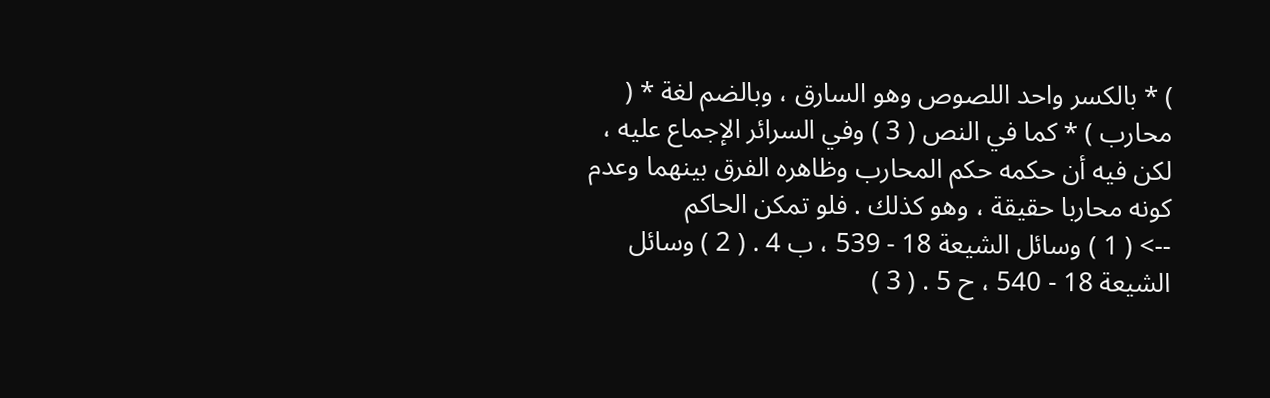) * بالكسر واحد اللصوص وهو السارق ، وبالضم لغة * ( محارب ) * كما في النص ( 3 ) وفي السرائر الإجماع عليه ، لكن فيه أن حكمه حكم المحارب وظاهره الفرق بينهما وعدم كونه محاربا حقيقة ، وهو كذلك . فلو تمكن الحاكم
--> ( 1 ) وسائل الشيعة 18 - 539 ، ب 4 . ( 2 ) وسائل الشيعة 18 - 540 ، ح 5 . ( 3 )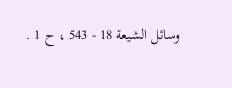وسائل الشيعة 18 - 543 ، ح 1 .